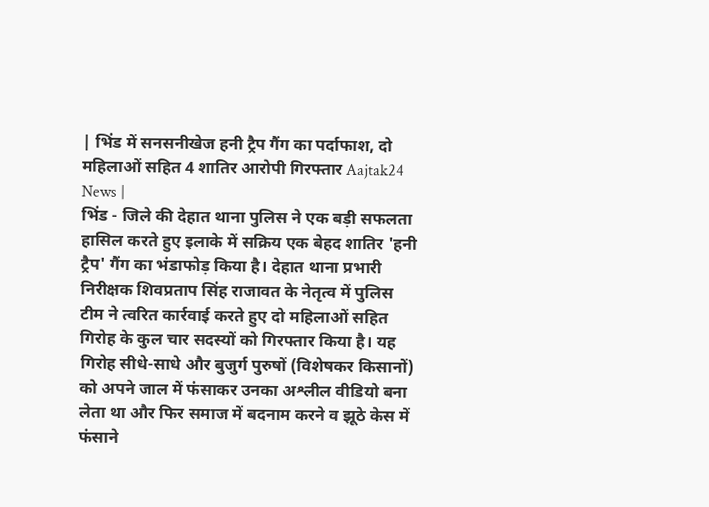| भिंड में सनसनीखेज हनी ट्रैप गैंग का पर्दाफाश, दो महिलाओं सहित 4 शातिर आरोपी गिरफ्तार Aajtak24 News |
भिंड - जिले की देहात थाना पुलिस ने एक बड़ी सफलता हासिल करते हुए इलाके में सक्रिय एक बेहद शातिर 'हनी ट्रैप' गैंग का भंडाफोड़ किया है। देहात थाना प्रभारी निरीक्षक शिवप्रताप सिंह राजावत के नेतृत्व में पुलिस टीम ने त्वरित कार्रवाई करते हुए दो महिलाओं सहित गिरोह के कुल चार सदस्यों को गिरफ्तार किया है। यह गिरोह सीधे-साधे और बुजुर्ग पुरुषों (विशेषकर किसानों) को अपने जाल में फंसाकर उनका अश्लील वीडियो बना लेता था और फिर समाज में बदनाम करने व झूठे केस में फंसाने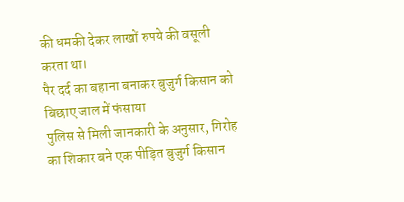की धमकी देकर लाखों रुपये की वसूली करता था।
पैर दर्द का बहाना बनाकर बुजुर्ग किसान को बिछाए जाल में फंसाया
पुलिस से मिली जानकारी के अनुसार, गिरोह का शिकार बने एक पीड़ित बुजुर्ग किसान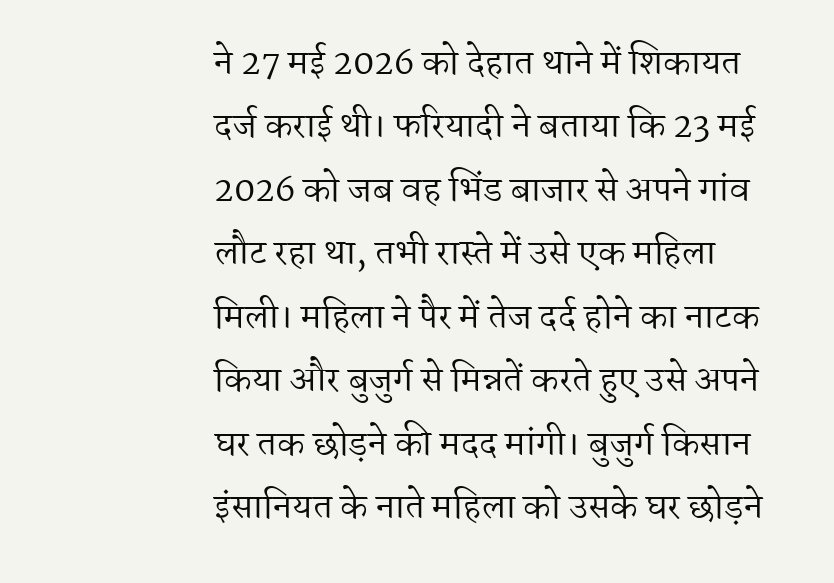ने 27 मई 2026 को देहात थाने में शिकायत दर्ज कराई थी। फरियादी ने बताया कि 23 मई 2026 को जब वह भिंड बाजार से अपने गांव लौट रहा था, तभी रास्ते में उसे एक महिला मिली। महिला ने पैर में तेज दर्द होने का नाटक किया और बुजुर्ग से मिन्नतें करते हुए उसे अपने घर तक छोड़ने की मदद मांगी। बुजुर्ग किसान इंसानियत के नाते महिला को उसके घर छोड़ने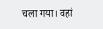चला गया। वहां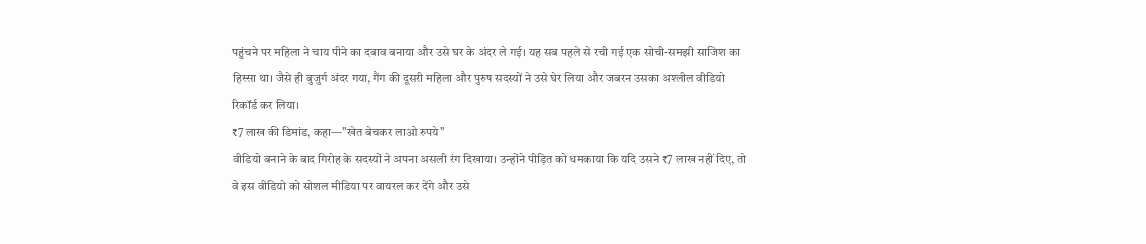पहुंचने पर महिला ने चाय पीने का दबाव बनाया और उसे घर के अंदर ले गई। यह सब पहले से रची गई एक सोची-समझी साजिश का हिस्सा था। जैसे ही बुजुर्ग अंदर गया, गैंग की दूसरी महिला और पुरुष सदस्यों ने उसे घेर लिया और जबरन उसका अश्लील वीडियो रिकॉर्ड कर लिया।
₹7 लाख की डिमांड, कहा—"खेत बेचकर लाओ रुपये"
वीडियो बनाने के बाद गिरोह के सदस्यों ने अपना असली रंग दिखाया। उन्होंने पीड़ित को धमकाया कि यदि उसने ₹7 लाख नहीं दिए, तो वे इस वीडियो को सोशल मीडिया पर वायरल कर देंगे और उसे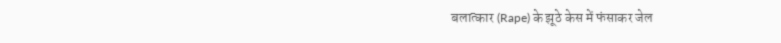बलात्कार (Rape) के झूठे केस में फंसाकर जेल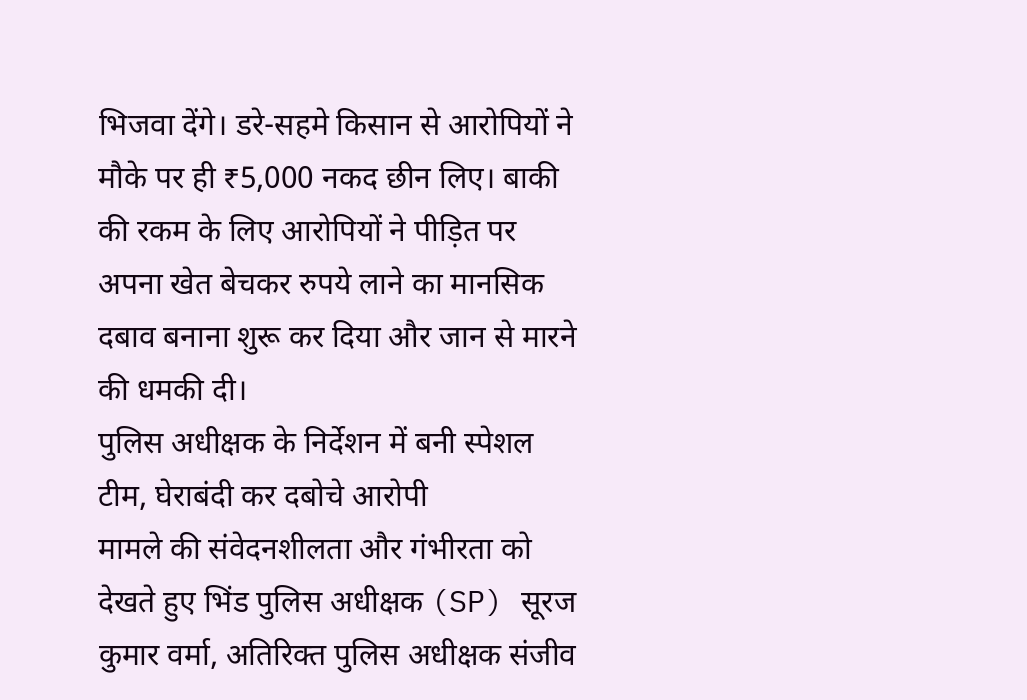भिजवा देंगे। डरे-सहमे किसान से आरोपियों ने मौके पर ही ₹5,000 नकद छीन लिए। बाकी की रकम के लिए आरोपियों ने पीड़ित पर अपना खेत बेचकर रुपये लाने का मानसिक दबाव बनाना शुरू कर दिया और जान से मारने की धमकी दी।
पुलिस अधीक्षक के निर्देशन में बनी स्पेशल टीम, घेराबंदी कर दबोचे आरोपी
मामले की संवेदनशीलता और गंभीरता को देखते हुए भिंड पुलिस अधीक्षक (SP) सूरज कुमार वर्मा, अतिरिक्त पुलिस अधीक्षक संजीव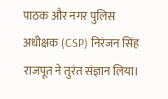पाठक और नगर पुलिस अधीक्षक (CSP) निरंजन सिंह राजपूत ने तुरंत संज्ञान लिया।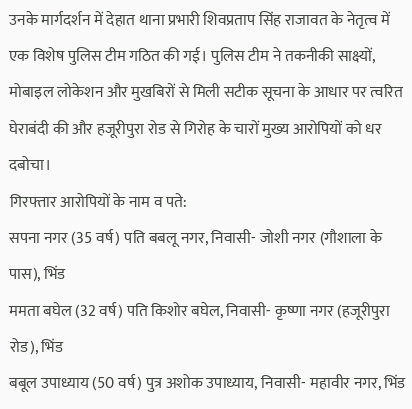उनके मार्गदर्शन में देहात थाना प्रभारी शिवप्रताप सिंह राजावत के नेतृत्व में एक विशेष पुलिस टीम गठित की गई। पुलिस टीम ने तकनीकी साक्ष्यों, मोबाइल लोकेशन और मुखबिरों से मिली सटीक सूचना के आधार पर त्वरित घेराबंदी की और हजूरीपुरा रोड से गिरोह के चारों मुख्य आरोपियों को धर दबोचा।
गिरफ्तार आरोपियों के नाम व पते:
सपना नगर (35 वर्ष) पति बबलू नगर, निवासी- जोशी नगर (गौशाला के पास), भिंड
ममता बघेल (32 वर्ष) पति किशोर बघेल, निवासी- कृष्णा नगर (हजूरीपुरा रोड), भिंड
बबूल उपाध्याय (50 वर्ष) पुत्र अशोक उपाध्याय, निवासी- महावीर नगर, भिंड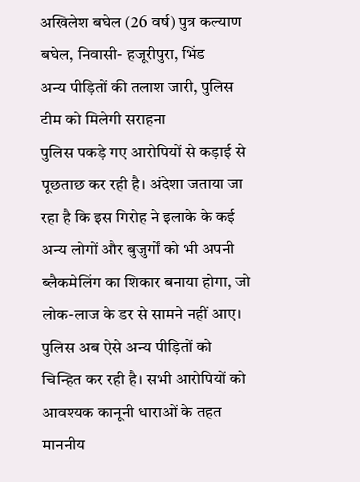अखिलेश बघेल (26 वर्ष) पुत्र कल्याण बघेल, निवासी- हजूरीपुरा, भिंड
अन्य पीड़ितों की तलाश जारी, पुलिस टीम को मिलेगी सराहना
पुलिस पकड़े गए आरोपियों से कड़ाई से पूछताछ कर रही है। अंदेशा जताया जा रहा है कि इस गिरोह ने इलाके के कई अन्य लोगों और बुजुर्गों को भी अपनी ब्लैकमेलिंग का शिकार बनाया होगा, जो लोक-लाज के डर से सामने नहीं आए। पुलिस अब ऐसे अन्य पीड़ितों को चिन्हित कर रही है। सभी आरोपियों को आवश्यक कानूनी धाराओं के तहत माननीय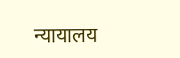न्यायालय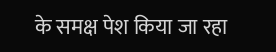के समक्ष पेश किया जा रहा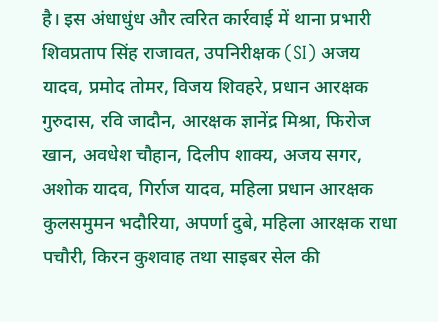है। इस अंधाधुंध और त्वरित कार्रवाई में थाना प्रभारी शिवप्रताप सिंह राजावत, उपनिरीक्षक (SI) अजय यादव, प्रमोद तोमर, विजय शिवहरे, प्रधान आरक्षक गुरुदास, रवि जादौन, आरक्षक ज्ञानेंद्र मिश्रा, फिरोज खान, अवधेश चौहान, दिलीप शाक्य, अजय सगर, अशोक यादव, गिर्राज यादव, महिला प्रधान आरक्षक कुलसमुमन भदौरिया, अपर्णा दुबे, महिला आरक्षक राधा पचौरी, किरन कुशवाह तथा साइबर सेल की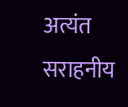अत्यंत सराहनीय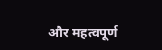और महत्वपूर्ण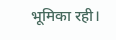भूमिका रही।